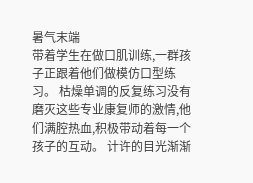暑气末端
带着学生在做口肌训练,一群孩子正跟着他们做模仿口型练习。 枯燥单调的反复练习没有磨灭这些专业康复师的激情,他们满腔热血,积极带动着每一个孩子的互动。 计许的目光渐渐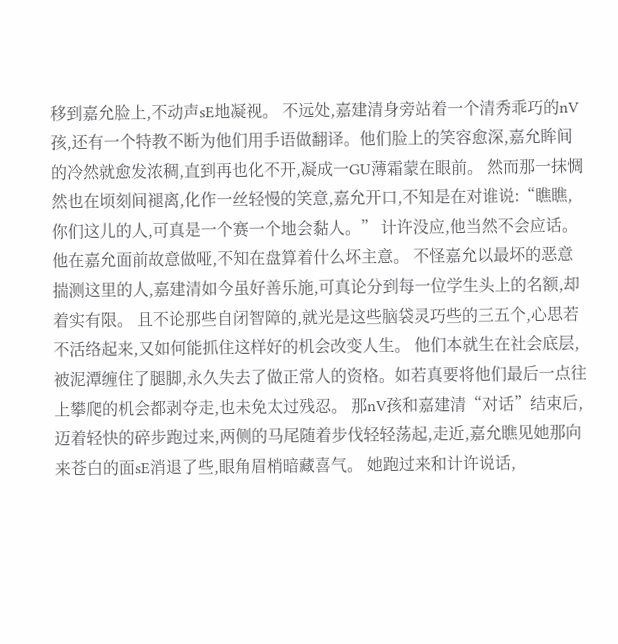移到嘉允脸上,不动声sE地凝视。 不远处,嘉建清身旁站着一个清秀乖巧的nV孩,还有一个特教不断为他们用手语做翻译。他们脸上的笑容愈深,嘉允眸间的冷然就愈发浓稠,直到再也化不开,凝成一GU薄霜蒙在眼前。 然而那一抹惆然也在顷刻间褪离,化作一丝轻慢的笑意,嘉允开口,不知是在对谁说:“瞧瞧,你们这儿的人,可真是一个赛一个地会黏人。” 计许没应,他当然不会应话。他在嘉允面前故意做哑,不知在盘算着什么坏主意。 不怪嘉允以最坏的恶意揣测这里的人,嘉建清如今虽好善乐施,可真论分到每一位学生头上的名额,却着实有限。 且不论那些自闭智障的,就光是这些脑袋灵巧些的三五个,心思若不活络起来,又如何能抓住这样好的机会改变人生。 他们本就生在社会底层,被泥潭缠住了腿脚,永久失去了做正常人的资格。如若真要将他们最后一点往上攀爬的机会都剥夺走,也未免太过残忍。 那nV孩和嘉建清“对话”结束后,迈着轻快的碎步跑过来,两侧的马尾随着步伐轻轻荡起,走近,嘉允瞧见她那向来苍白的面sE消退了些,眼角眉梢暗藏喜气。 她跑过来和计许说话,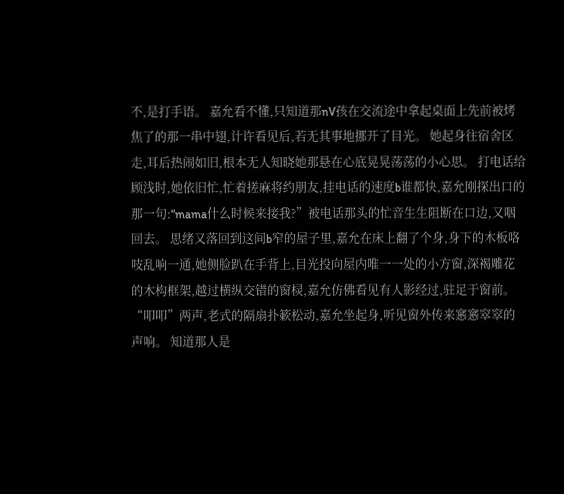不,是打手语。 嘉允看不懂,只知道那nV孩在交流途中拿起桌面上先前被烤焦了的那一串中翅,计许看见后,若无其事地挪开了目光。 她起身往宿舍区走,耳后热闹如旧,根本无人知晓她那悬在心底晃晃荡荡的小心思。 打电话给顾浅时,她依旧忙,忙着搓麻将约朋友,挂电话的速度b谁都快,嘉允刚探出口的那一句:“mama什么时候来接我?”被电话那头的忙音生生阻断在口边,又咽回去。 思绪又落回到这间b窄的屋子里,嘉允在床上翻了个身,身下的木板咯吱乱响一通,她侧脸趴在手背上,目光投向屋内唯一一处的小方窗,深褐雕花的木构框架,越过横纵交错的窗棂,嘉允仿佛看见有人影经过,驻足于窗前。 “叩叩”两声,老式的隔扇扑簌松动,嘉允坐起身,听见窗外传来窸窸窣窣的声响。 知道那人是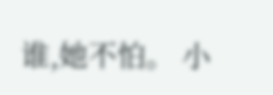谁,她不怕。 小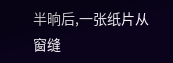半晌后,一张纸片从窗缝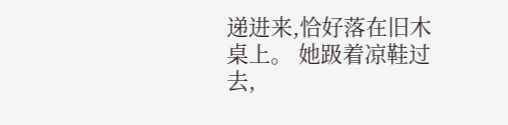递进来,恰好落在旧木桌上。 她趿着凉鞋过去,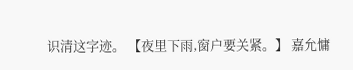识清这字迹。 【夜里下雨,窗户要关紧。】 嘉允慵